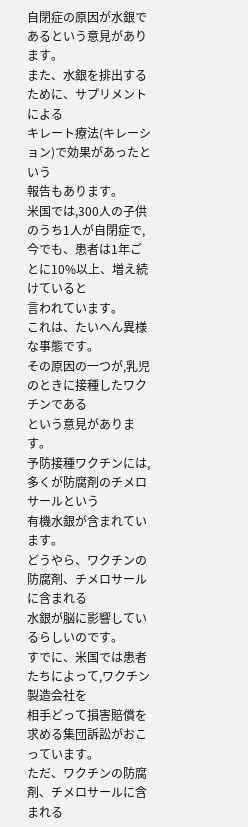自閉症の原因が水銀であるという意見があります。
また、水銀を排出するために、サプリメントによる
キレート療法(キレーション)で効果があったという
報告もあります。
米国では,300人の子供のうち1人が自閉症で,
今でも、患者は1年ごとに10%以上、増え続けていると
言われています。
これは、たいへん異様な事態です。
その原因の一つが,乳児のときに接種したワクチンである
という意見があります。
予防接種ワクチンには,多くが防腐剤のチメロサールという
有機水銀が含まれています。
どうやら、ワクチンの防腐剤、チメロサールに含まれる
水銀が脳に影響しているらしいのです。
すでに、米国では患者たちによって,ワクチン製造会社を
相手どって損害賠償を求める集団訴訟がおこっています。
ただ、ワクチンの防腐剤、チメロサールに含まれる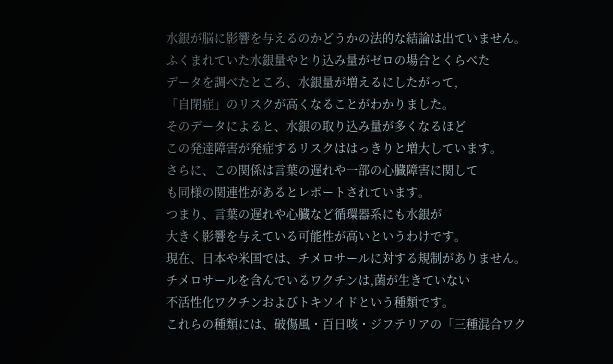水銀が脳に影響を与えるのかどうかの法的な結論は出ていません。
ふくまれていた水銀量やとり込み量がゼロの場合とくらべた
データを調べたところ、水銀量が増えるにしたがって,
「自閉症」のリスクが高くなることがわかりました。
そのデータによると、水銀の取り込み量が多くなるほど
この発達障害が発症するリスクははっきりと増大しています。
さらに、この関係は言葉の遅れや一部の心臓障害に関して
も同様の関連性があるとレポートされています。
つまり、言葉の遅れや心臓など循環器系にも水銀が
大きく影響を与えている可能性が高いというわけです。
現在、日本や米国では、チメロサールに対する規制がありません。
チメロサールを含んでいるワクチンは,菌が生きていない
不活性化ワクチンおよびトキソイドという種類です。
これらの種類には、破傷風・百日咳・ジフテリアの「三種混合ワク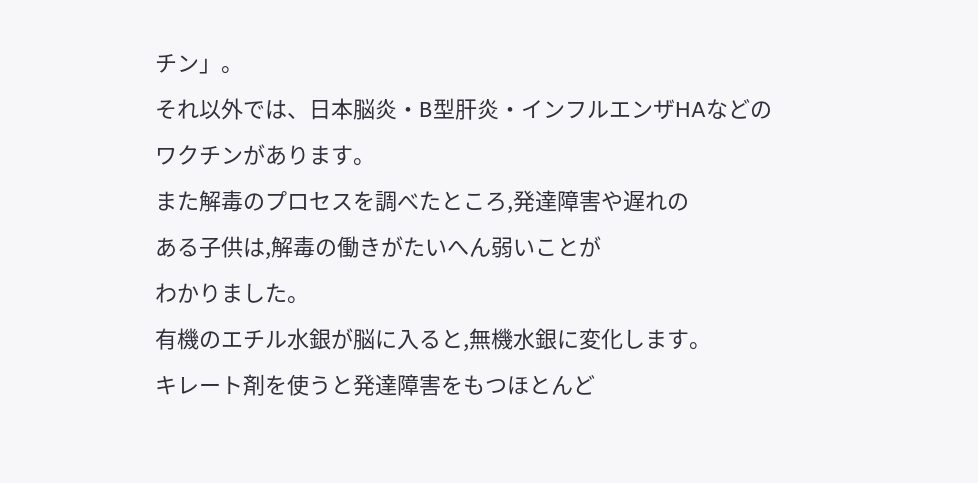チン」。
それ以外では、日本脳炎・B型肝炎・インフルエンザHAなどの
ワクチンがあります。
また解毒のプロセスを調べたところ,発達障害や遅れの
ある子供は,解毒の働きがたいへん弱いことが
わかりました。
有機のエチル水銀が脳に入ると,無機水銀に変化します。
キレート剤を使うと発達障害をもつほとんど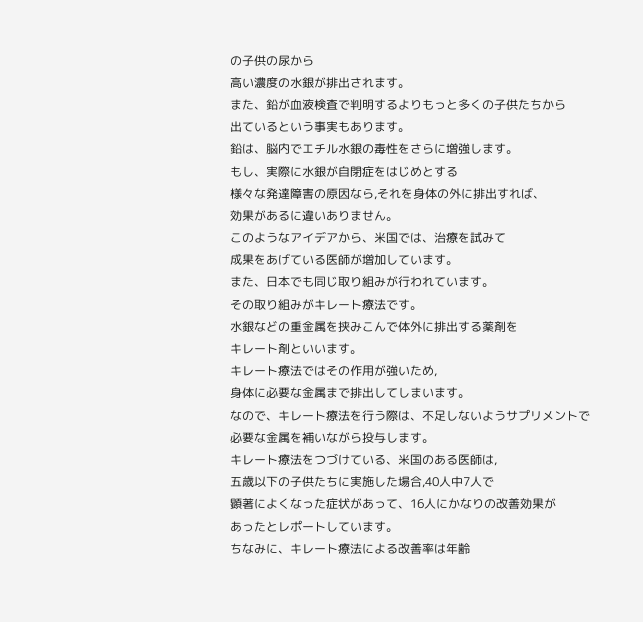の子供の尿から
高い濃度の水銀が排出されます。
また、鉛が血液検査で判明するよりもっと多くの子供たちから
出ているという事実もあります。
鉛は、脳内でエチル水銀の毒性をさらに増強します。
もし、実際に水銀が自閉症をはじめとする
様々な発達障害の原因なら,それを身体の外に排出すれば、
効果があるに違いありません。
このようなアイデアから、米国では、治療を試みて
成果をあげている医師が増加しています。
また、日本でも同じ取り組みが行われています。
その取り組みがキレート療法です。
水銀などの重金属を挟みこんで体外に排出する薬剤を
キレート剤といいます。
キレート療法ではその作用が強いため,
身体に必要な金属まで排出してしまいます。
なので、キレート療法を行う際は、不足しないようサプリメントで
必要な金属を補いながら投与します。
キレート療法をつづけている、米国のある医師は,
五歳以下の子供たちに実施した場合,40人中7人で
顕著によくなった症状があって、16人にかなりの改善効果が
あったとレポートしています。
ちなみに、キレート療法による改善率は年齢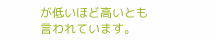が低いほど高いとも
言われています。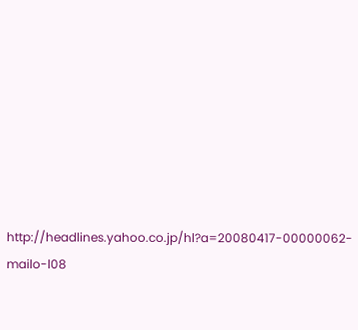http://headlines.yahoo.co.jp/hl?a=20080417-00000062-mailo-l08